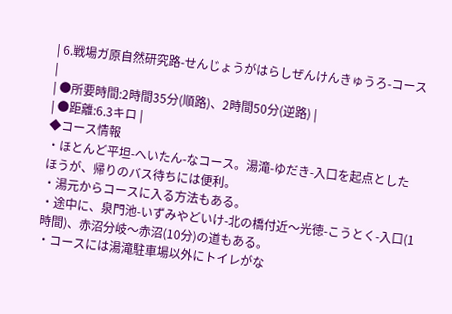| 6.戦場ガ原自然研究路-せんじょうがはらしぜんけんきゅうろ-コース |
| ●所要時間:2時間35分(順路)、2時間50分(逆路) |
| ●距離:6.3キロ |
◆コース情報
・ほとんど平坦-へいたん-なコース。湯滝-ゆだき-入口を起点としたほうが、帰りのバス待ちには便利。
・湯元からコースに入る方法もある。
・途中に、泉門池-いずみやどいけ-北の橋付近〜光徳-こうとく-入口(1時間)、赤沼分岐〜赤沼(10分)の道もある。
・コースには湯滝駐車場以外にトイレがな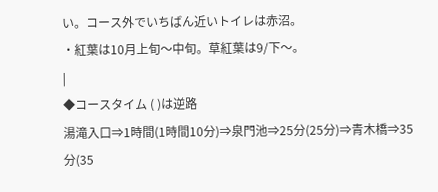い。コース外でいちばん近いトイレは赤沼。
・紅葉は10月上旬〜中旬。草紅葉は9/下〜。
|
◆コースタイム ( )は逆路
湯滝入口⇒1時間(1時間10分)⇒泉門池⇒25分(25分)⇒青木橋⇒35分(35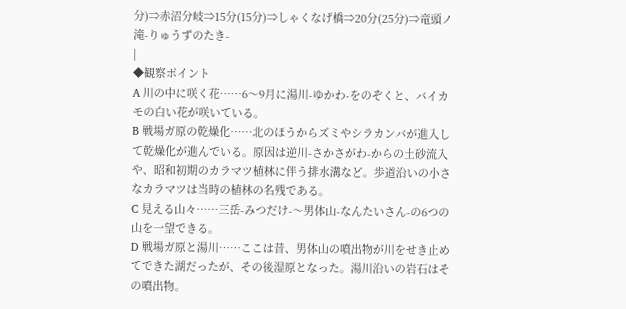分)⇒赤沼分岐⇒15分(15分)⇒しゃくなげ橋⇒20分(25分)⇒竜頭ノ滝-りゅうずのたき-
|
◆観察ポイント
A 川の中に咲く花……6〜9月に湯川-ゆかわ-をのぞくと、バイカモの白い花が咲いている。
B 戦場ガ原の乾燥化……北のほうからズミやシラカンバが進入して乾燥化が進んでいる。原因は逆川-さかさがわ-からの土砂流入や、昭和初期のカラマツ植林に伴う排水溝など。歩道沿いの小さなカラマツは当時の植林の名残である。
C 見える山々……三岳-みつだけ-〜男体山-なんたいさん-の6つの山を一望できる。
D 戦場ガ原と湯川……ここは昔、男体山の噴出物が川をせき止めてできた湖だったが、その後湿原となった。湯川沿いの岩石はその噴出物。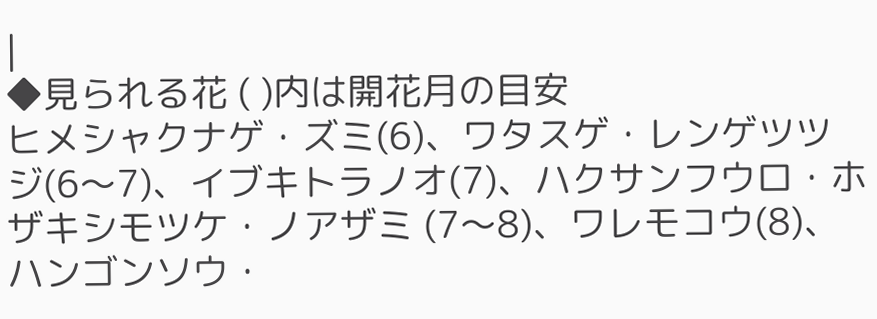|
◆見られる花 ( )内は開花月の目安
ヒメシャクナゲ・ズミ(6)、ワタスゲ・レンゲツツジ(6〜7)、イブキトラノオ(7)、ハクサンフウロ・ホザキシモツケ・ノアザミ (7〜8)、ワレモコウ(8)、ハンゴンソウ・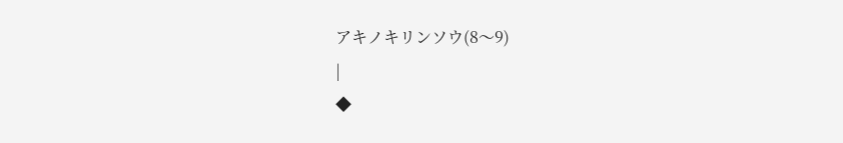アキノキリンソウ(8〜9)
|
◆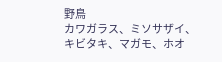野鳥
カワガラス、ミソサザイ、キビタキ、マガモ、ホオ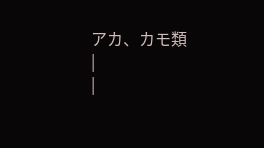アカ、カモ類
|
|